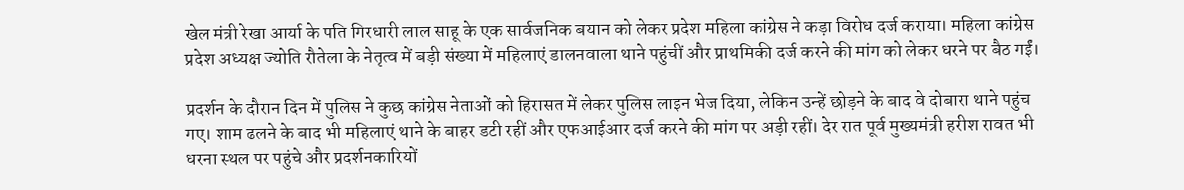खेल मंत्री रेखा आर्या के पति गिरधारी लाल साहू के एक सार्वजनिक बयान को लेकर प्रदेश महिला कांग्रेस ने कड़ा विरोध दर्ज कराया। महिला कांग्रेस प्रदेश अध्यक्ष ज्योति रौतेला के नेतृत्व में बड़ी संख्या में महिलाएं डालनवाला थाने पहुंचीं और प्राथमिकी दर्ज करने की मांग को लेकर धरने पर बैठ गईं।

प्रदर्शन के दौरान दिन में पुलिस ने कुछ कांग्रेस नेताओं को हिरासत में लेकर पुलिस लाइन भेज दिया, लेकिन उन्हें छोड़ने के बाद वे दोबारा थाने पहुंच गए। शाम ढलने के बाद भी महिलाएं थाने के बाहर डटी रहीं और एफआईआर दर्ज करने की मांग पर अड़ी रहीं। देर रात पूर्व मुख्यमंत्री हरीश रावत भी धरना स्थल पर पहुंचे और प्रदर्शनकारियों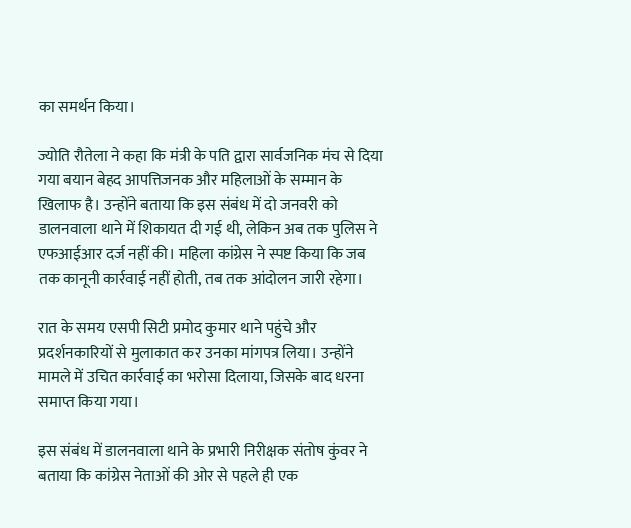का समर्थन किया।

ज्योति रौतेला ने कहा कि मंत्री के पति द्वारा सार्वजनिक मंच से दिया गया बयान बेहद आपत्तिजनक और महिलाओं के सम्मान के खिलाफ है। उन्होंने बताया कि इस संबंध में दो जनवरी को डालनवाला थाने में शिकायत दी गई थी, लेकिन अब तक पुलिस ने एफआईआर दर्ज नहीं की। महिला कांग्रेस ने स्पष्ट किया कि जब तक कानूनी कार्रवाई नहीं होती, तब तक आंदोलन जारी रहेगा।

रात के समय एसपी सिटी प्रमोद कुमार थाने पहुंचे और प्रदर्शनकारियों से मुलाकात कर उनका मांगपत्र लिया। उन्होंने मामले में उचित कार्रवाई का भरोसा दिलाया, जिसके बाद धरना समाप्त किया गया।

इस संबंध में डालनवाला थाने के प्रभारी निरीक्षक संतोष कुंवर ने बताया कि कांग्रेस नेताओं की ओर से पहले ही एक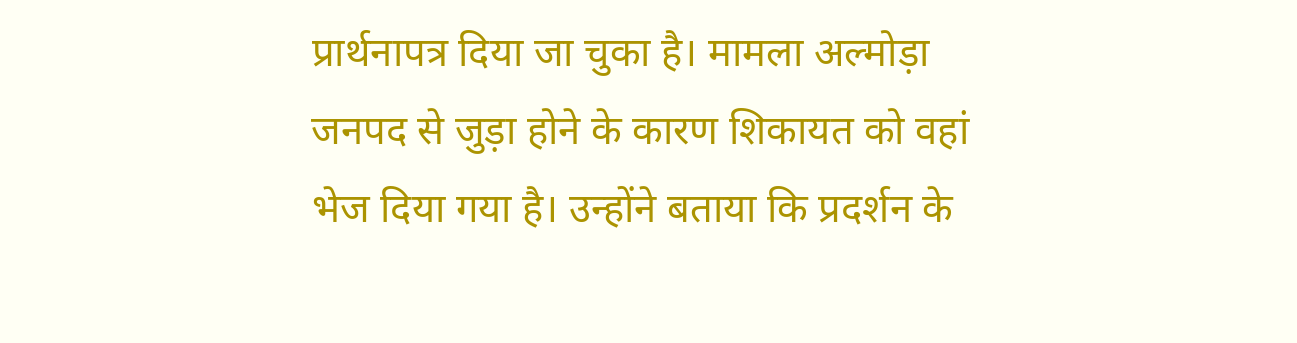प्रार्थनापत्र दिया जा चुका है। मामला अल्मोड़ा जनपद से जुड़ा होने के कारण शिकायत को वहां भेज दिया गया है। उन्होंने बताया कि प्रदर्शन के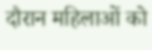दौरान महिलाओं को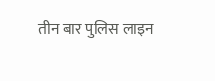तीन बार पुलिस लाइन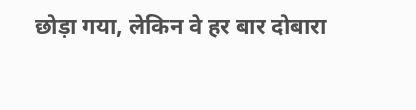छोड़ा गया, लेकिन वे हर बार दोबारा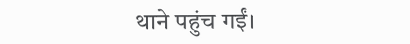थाने पहुंच गईं।